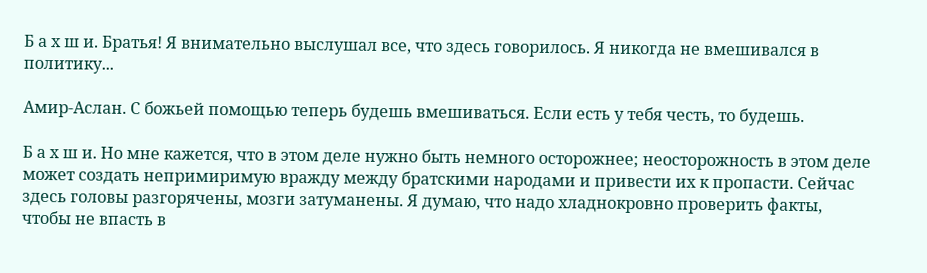Б а х ш и. Братья! Я внимательно выслушал все, что здесь говорилось. Я никогда не вмешивался в политику...

Амир-Аслан. С божьей помощью теперь будешь вмешиваться. Если есть у тебя честь, то будешь.

Б а х ш и. Но мне кажется, что в этом деле нужно быть немного осторожнее; неосторожность в этом деле может создать непримиримую вражду между братскими народами и привести их к пропасти. Сейчас здесь головы разгорячены, мозги затуманены. Я думаю, что надо хладнокровно проверить факты, чтобы не впасть в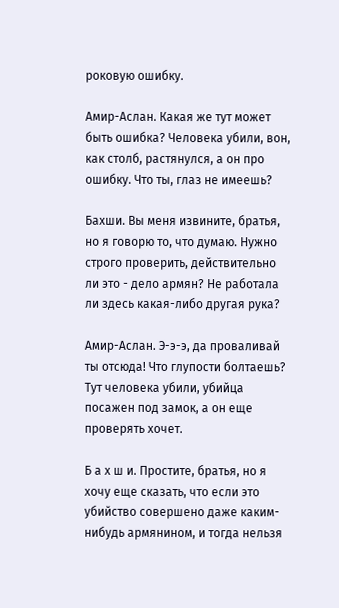роковую ошибку.

Амир-Аслан. Какая же тут может быть ошибка? Человека убили, вон, как столб, растянулся, а он про ошибку. Что ты, глаз не имеешь?

Бахши. Вы меня извините, братья, но я говорю то, что думаю. Нужно строго проверить, действительно ли это - дело армян? Не работала ли здесь какая-либо другая рука?

Амир-Аслан. Э-э-э, да проваливай ты отсюда! Что глупости болтаешь? Тут человека убили, убийца посажен под замок, а он еще проверять хочет.

Б а х ш и. Простите, братья, но я хочу еще сказать, что если это убийство совершено даже каким-нибудь армянином, и тогда нельзя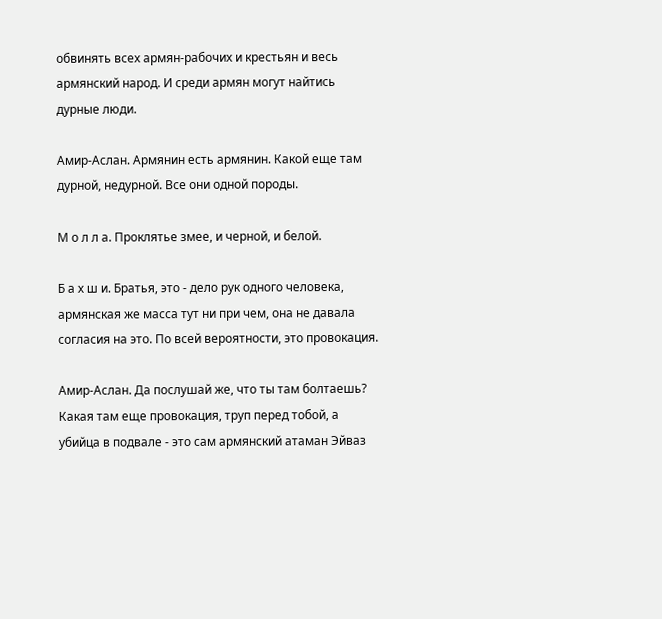обвинять всех армян-рабочих и крестьян и весь армянский народ. И среди армян могут найтись дурные люди.

Амир-Аслан. Армянин есть армянин. Какой еще там дурной, недурной. Все они одной породы.

М о л л а. Проклятье змее, и черной, и белой.

Б а х ш и. Братья, это - дело рук одного человека, армянская же масса тут ни при чем, она не давала согласия на это. По всей вероятности, это провокация.

Амир-Аслан. Да послушай же, что ты там болтаешь? Какая там еще провокация, труп перед тобой, а убийца в подвале - это сам армянский атаман Эйваз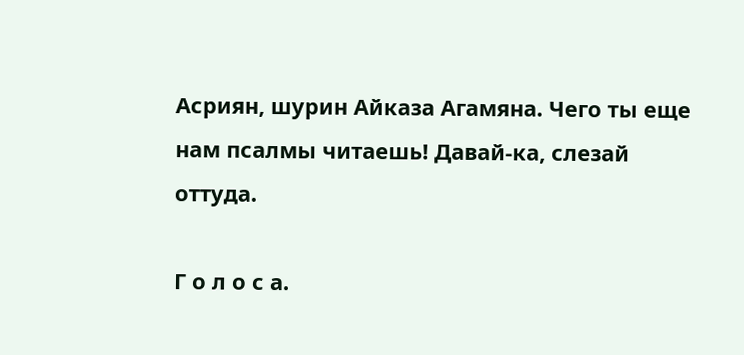Асриян, шурин Айказа Агамяна. Чего ты еще нам псалмы читаешь! Давай-ка, слезай оттуда.

Г о л о с а.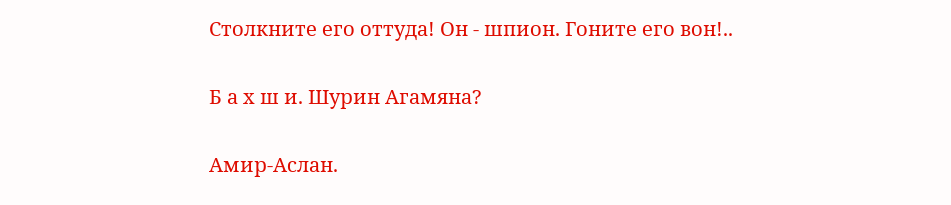Столкните его оттуда! Он - шпион. Гоните его вон!..

Б а х ш и. Шурин Агамяна?

Амир-Аслан.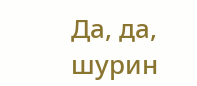Да, да, шурин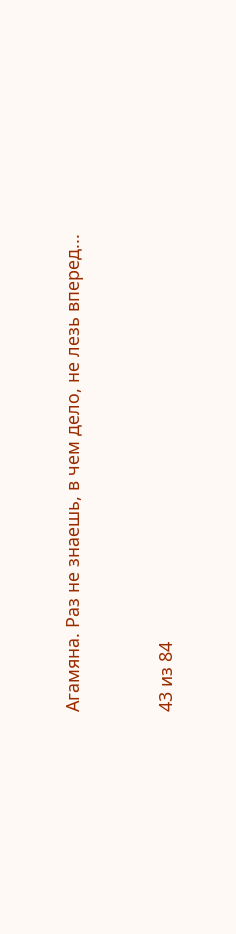Агамяна. Раз не знаешь, в чем дело, не лезь вперед...



43 из 84